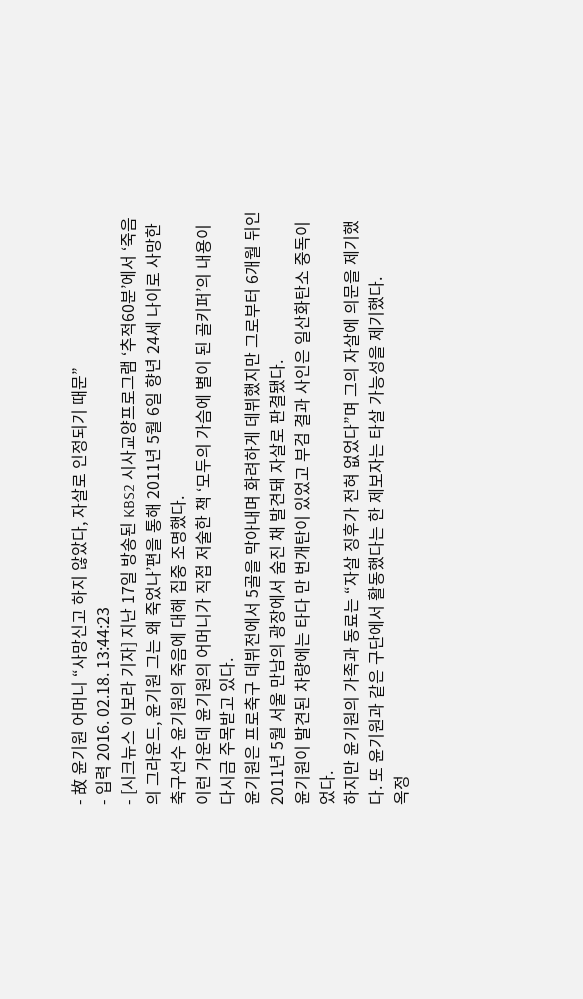- 故 윤기원 어머니 “사망신고 하지 않았다, 자살로 인정되기 때문”
- 입력 2016. 02.18. 13:44:23
- [시크뉴스 이보라 기자] 지난 17일 방송된 KBS2 시사교양프로그램 ‘추적60분’에서 ‘죽음의 그라운드, 윤기원 그는 왜 죽었나’편을 통해 2011년 5월 6일 향년 24세 나이로 사망한 축구선수 윤기원의 죽음에 대해 집중 조명했다.
이런 가운데 윤기원의 어머니가 직접 저술한 책 ‘모두의 가슴에 별이 된 골키퍼’의 내용이 다시금 주목받고 있다.
윤기원은 프로축구 데뷔전에서 5골을 막아내며 화려하게 데뷔했지만 그로부터 6개월 뒤인 2011년 5월 서울 만남의 광장에서 숨진 채 발견돼 자살로 판결됐다.
윤기원이 발견된 차량에는 타다 만 번개탄이 있었고 부검 결과 사인은 일산화탄소 중독이었다.
하지만 윤기원의 가족과 동료는 “자살 징후가 전혀 없었다”며 그의 자살에 의문을 제기했다. 또 윤기원과 같은 구단에서 활동했다는 한 제보자는 타살 가능성을 제기했다.
옥정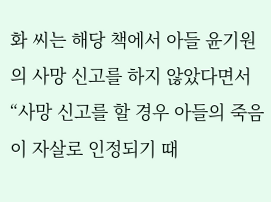화 씨는 해당 책에서 아들 윤기원의 사망 신고를 하지 않았다면서 “사망 신고를 할 경우 아들의 죽음이 자살로 인정되기 때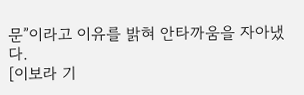문”이라고 이유를 밝혀 안타까움을 자아냈다.
[이보라 기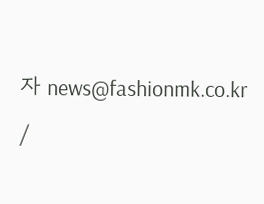자 news@fashionmk.co.kr /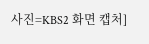사진=KBS2 화면 캡처]